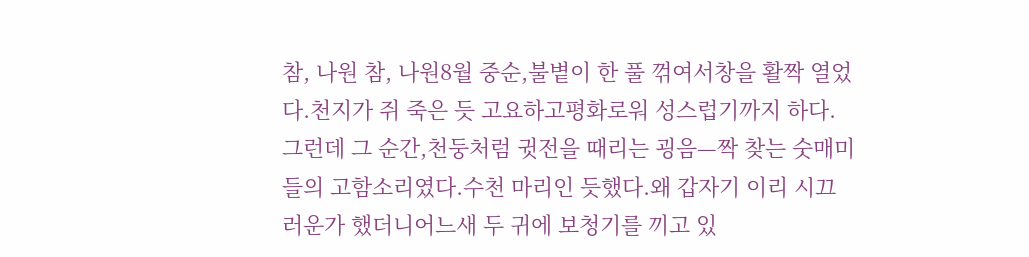참, 나원 참, 나원8월 중순,불볕이 한 풀 꺾여서창을 활짝 열었다.천지가 쥐 죽은 듯 고요하고평화로워 성스럽기까지 하다.그런데 그 순간,천둥처럼 귓전을 때리는 굉음—짝 찾는 숫매미들의 고함소리였다.수천 마리인 듯했다.왜 갑자기 이리 시끄러운가 했더니어느새 두 귀에 보청기를 끼고 있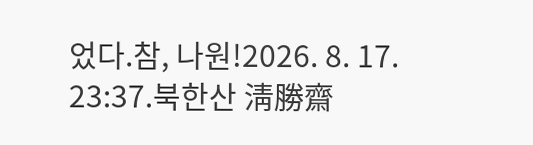었다.참, 나원!2026. 8. 17. 23:37.북한산 淸勝齋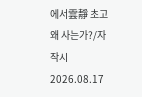에서雲靜 초고 왜 사는가?/자작시 2026.08.17